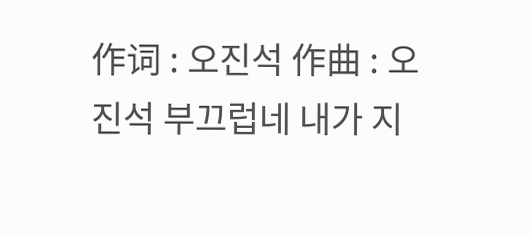作词 : 오진석 作曲 : 오진석 부끄럽네 내가 지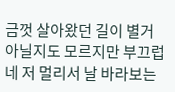금껏 살아왔던 길이 별거 아닐지도 모르지만 부끄럽네 저 멀리서 날 바라보는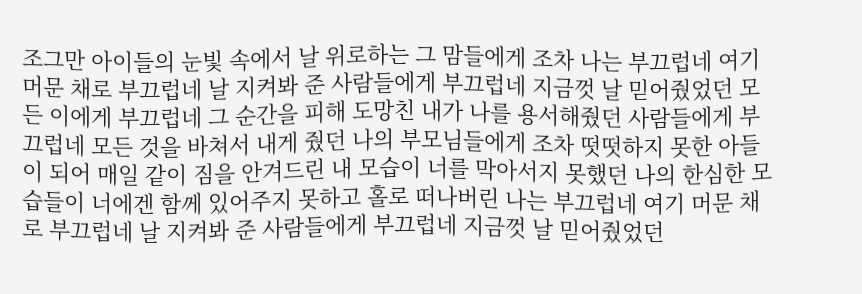조그만 아이들의 눈빛 속에서 날 위로하는 그 맘들에게 조차 나는 부끄럽네 여기 머문 채로 부끄럽네 날 지켜봐 준 사람들에게 부끄럽네 지금껏 날 믿어줬었던 모든 이에게 부끄럽네 그 순간을 피해 도망친 내가 나를 용서해줬던 사람들에게 부끄럽네 모든 것을 바쳐서 내게 줬던 나의 부모님들에게 조차 떳떳하지 못한 아들이 되어 매일 같이 짐을 안겨드린 내 모습이 너를 막아서지 못했던 나의 한심한 모습들이 너에겐 함께 있어주지 못하고 홀로 떠나버린 나는 부끄럽네 여기 머문 채로 부끄럽네 날 지켜봐 준 사람들에게 부끄럽네 지금껏 날 믿어줬었던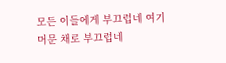모든 이들에게 부끄럽네 여기 머문 채로 부끄럽네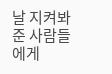날 지켜봐 준 사람들에게